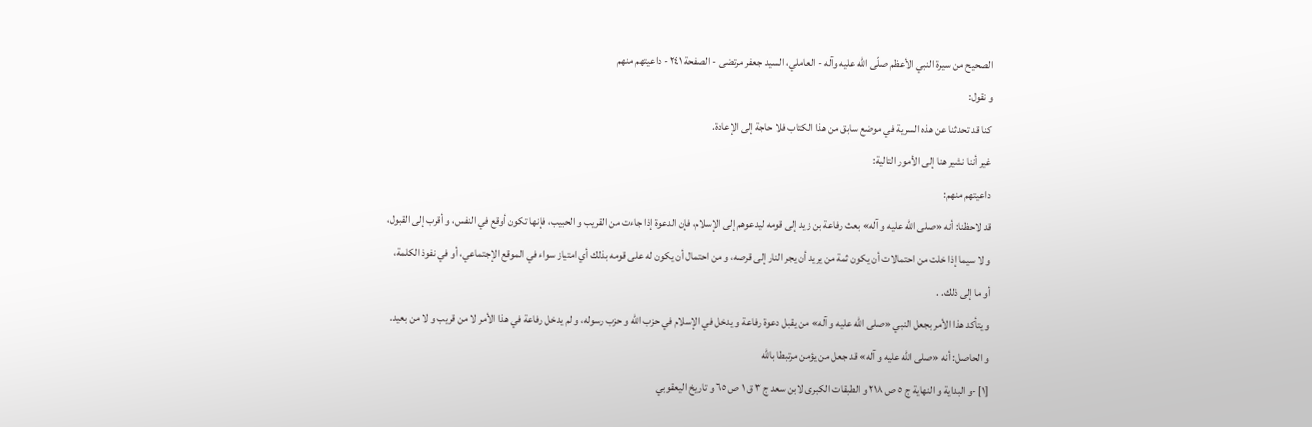الصحيح من سيرة النبي الأعظم صلّى الله عليه وآله - العاملي، السيد جعفر مرتضى - الصفحة ٢٤١ - داعيتهم منهم
و نقول:
كنا قد تحدثنا عن هذه السرية في موضع سابق من هذا الكتاب فلا حاجة إلى الإعادة.
غير أننا نشير هنا إلى الأمور التالية:
داعيتهم منهم:
قد لاحظنا: أنه «صلى اللّه عليه و آله» بعث رفاعة بن زيد إلى قومه ليدعوهم إلى الإسلام، فإن الدعوة إذا جاءت من القريب و الحبيب، فإنها تكون أوقع في النفس، و أقرب إلى القبول، و لا سيما إذا خلت من احتمالات أن يكون ثمة من يريد أن يجر النار إلى قرصه، و من احتمال أن يكون له على قومه بذلك أي امتياز سواء في الموقع الإجتماعي، أو في نفوذ الكلمة، أو ما إلى ذلك. .
و يتأكد هذا الأمر بجعل النبي «صلى اللّه عليه و آله» من يقبل دعوة رفاعة و يدخل في الإسلام في حزب اللّه و حزب رسوله، و لم يدخل رفاعة في هذا الأمر لا من قريب و لا من بعيد.
و الحاصل: أنه «صلى اللّه عليه و آله» قد جعل من يؤمن مرتبطا باللّه
[١] -و البداية و النهاية ج ٥ ص ٢١٨ و الطبقات الكبرى لابن سعد ج ٣ ق ١ ص ٦٥ و تاريخ اليعقوبي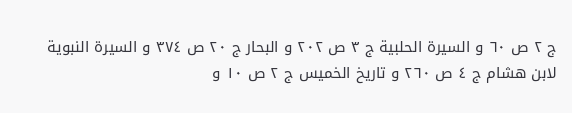ج ٢ ص ٦٠ و السيرة الحلبية ج ٣ ص ٢٠٢ و البحار ج ٢٠ ص ٣٧٤ و السيرة النبوية لابن هشام ج ٤ ص ٢٦٠ و تاريخ الخميس ج ٢ ص ١٠ و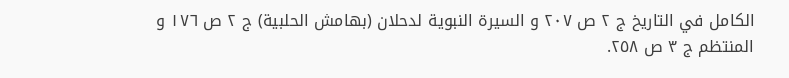الكامل في التاريخ ج ٢ ص ٢٠٧ و السيرة النبوية لدحلان (بهامش الحلبية) ج ٢ ص ١٧٦ و المنتظم ج ٣ ص ٢٥٨.